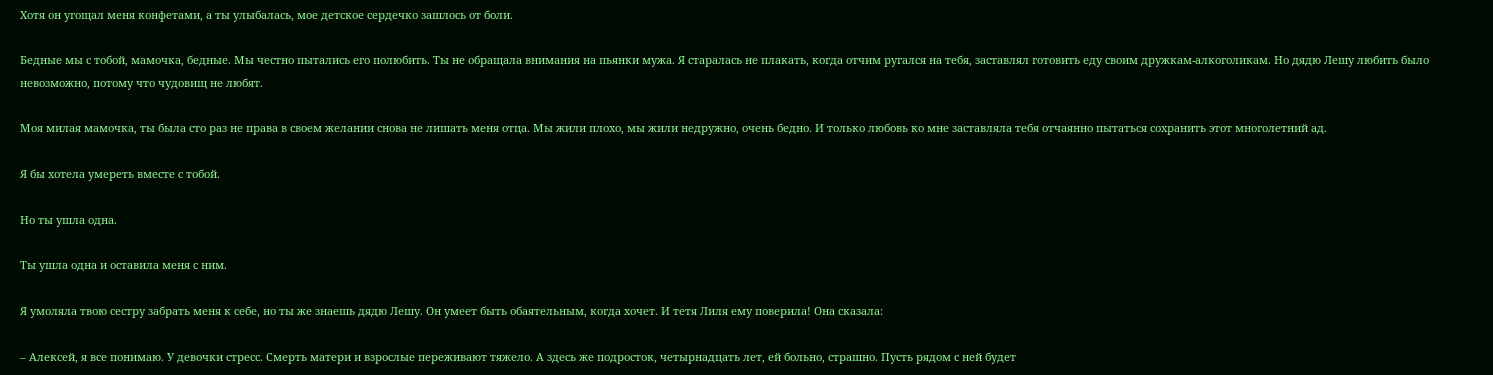Хотя он угощал меня конфетами, а ты улыбалась, мое детское сердечко зашлось от боли.

Бедные мы с тобой, мамочка, бедные. Мы честно пытались его полюбить. Ты не обращала внимания на пьянки мужа. Я старалась не плакать, когда отчим ругался на тебя, заставлял готовить еду своим дружкам-алкоголикам. Но дядю Лешу любить было невозможно, потому что чудовищ не любят.

Моя милая мамочка, ты была сто раз не права в своем желании снова не лишать меня отца. Мы жили плохо, мы жили недружно, очень бедно. И только любовь ко мне заставляла тебя отчаянно пытаться сохранить этот многолетний ад.

Я бы хотела умереть вместе с тобой.

Но ты ушла одна.

Ты ушла одна и оставила меня с ним.

Я умоляла твою сестру забрать меня к себе, но ты же знаешь дядю Лешу. Он умеет быть обаятельным, когда хочет. И тетя Лиля ему поверила! Она сказала:

– Алексей, я все понимаю. У девочки стресс. Смерть матери и взрослые переживают тяжело. А здесь же подросток, четырнадцать лет, ей больно, страшно. Пусть рядом с ней будет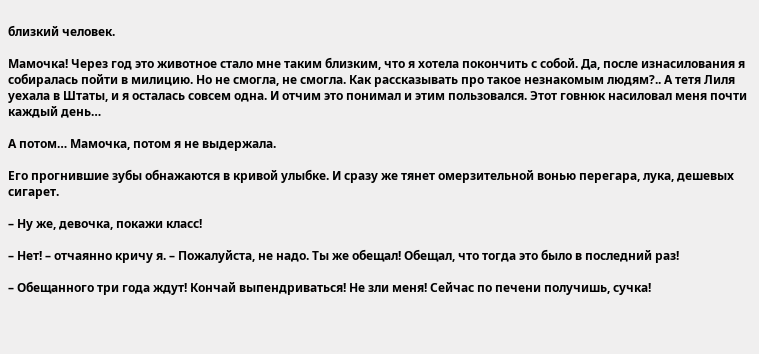близкий человек.

Мамочка! Через год это животное стало мне таким близким, что я хотела покончить с собой. Да, после изнасилования я собиралась пойти в милицию. Но не смогла, не смогла. Как рассказывать про такое незнакомым людям?.. А тетя Лиля уехала в Штаты, и я осталась совсем одна. И отчим это понимал и этим пользовался. Этот говнюк насиловал меня почти каждый день…

А потом… Мамочка, потом я не выдержала.

Его прогнившие зубы обнажаются в кривой улыбке. И сразу же тянет омерзительной вонью перегара, лука, дешевых сигарет.

– Ну же, девочка, покажи класс!

– Нет! – отчаянно кричу я. – Пожалуйста, не надо. Ты же обещал! Обещал, что тогда это было в последний раз!

– Обещанного три года ждут! Кончай выпендриваться! Не зли меня! Сейчас по печени получишь, сучка!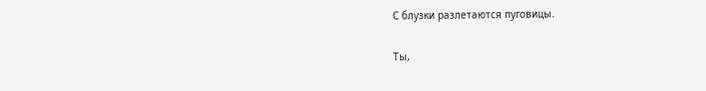С блузки разлетаются пуговицы.

Ты,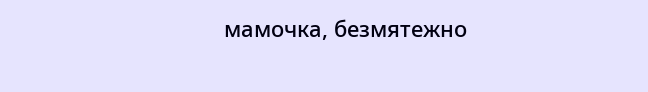мамочка, безмятежно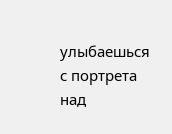улыбаешься с портрета над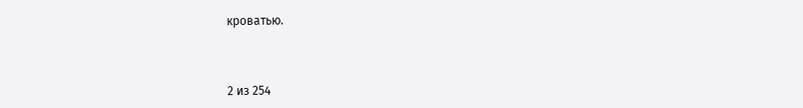кроватью.



2 из 254